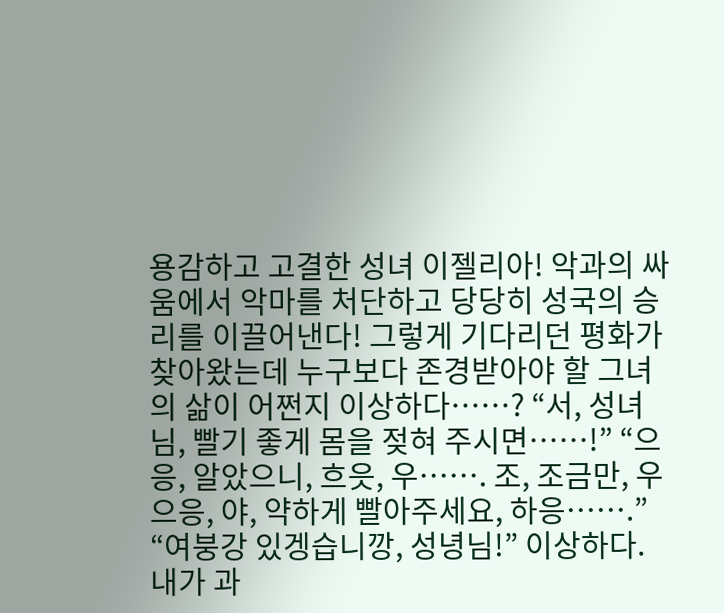용감하고 고결한 성녀 이젤리아! 악과의 싸움에서 악마를 처단하고 당당히 성국의 승리를 이끌어낸다! 그렇게 기다리던 평화가 찾아왔는데 누구보다 존경받아야 할 그녀의 삶이 어쩐지 이상하다……? “서, 성녀님, 빨기 좋게 몸을 젖혀 주시면……!” “으응, 알았으니, 흐읏, 우……. 조, 조금만, 우으응, 야, 약하게 빨아주세요, 하응…….” “여붕강 있겡습니깡, 성녕님!” 이상하다. 내가 과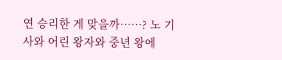연 승리한 게 맞을까……? 노 기사와 어린 왕자와 중년 왕에